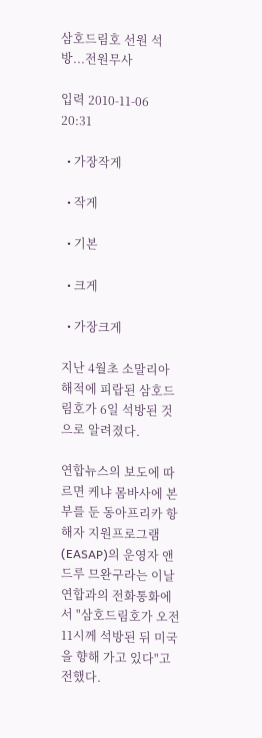삼호드림호 선원 석방...전원무사

입력 2010-11-06 20:31

  • 가장작게

  • 작게

  • 기본

  • 크게

  • 가장크게

지난 4월초 소말리아 해적에 피랍된 삼호드림호가 6일 석방된 것으로 알려졌다.

연합뉴스의 보도에 따르면 케냐 몸바사에 본부를 둔 동아프리카 항해자 지원프로그램(EASAP)의 운영자 앤드루 므완구라는 이날 연합과의 전화통화에서 "삼호드림호가 오전 11시께 석방된 뒤 미국을 향해 가고 있다"고 전했다.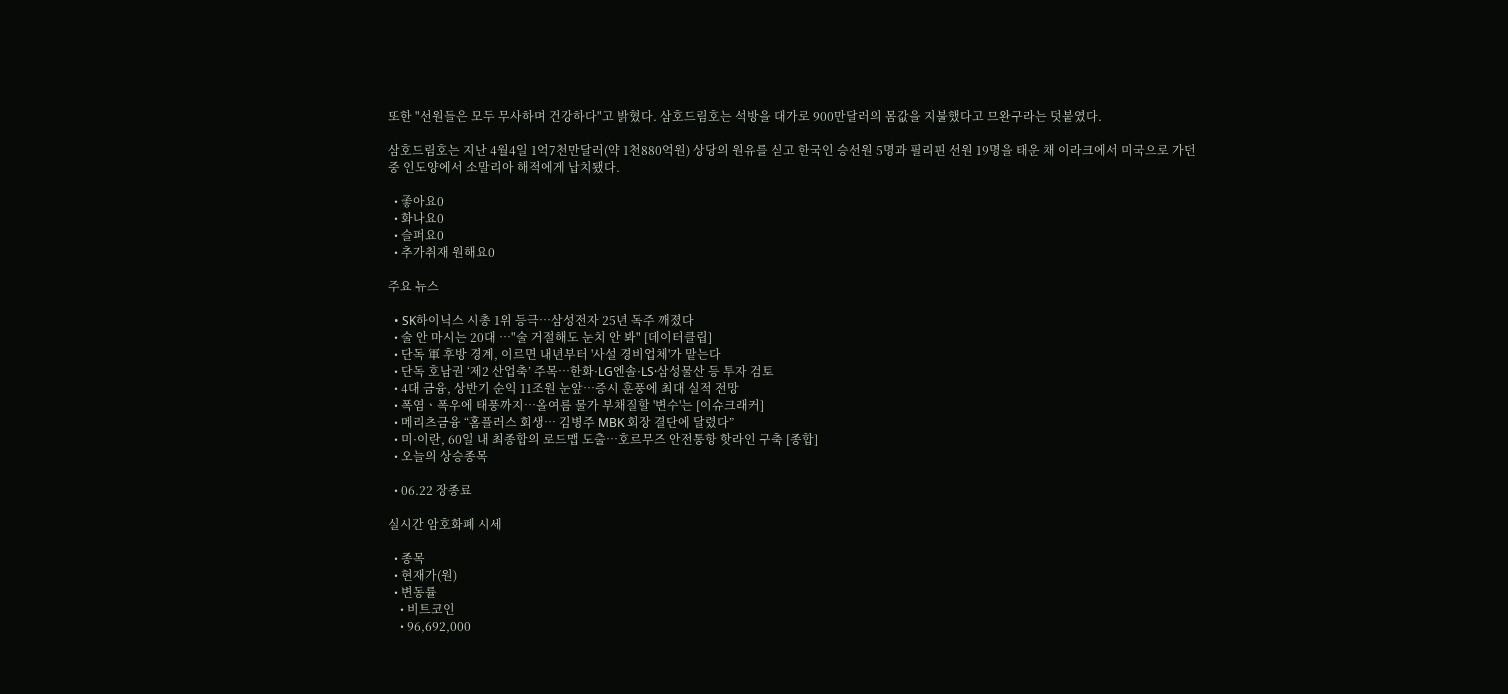또한 "선원들은 모두 무사하며 건강하다"고 밝혔다. 삼호드림호는 석방을 대가로 900만달러의 몸값을 지불했다고 므완구라는 덧붙였다.

삼호드림호는 지난 4월4일 1억7천만달러(약 1천880억원) 상당의 원유를 싣고 한국인 승선원 5명과 필리핀 선원 19명을 태운 채 이라크에서 미국으로 가던 중 인도양에서 소말리아 해적에게 납치됐다.

  • 좋아요0
  • 화나요0
  • 슬퍼요0
  • 추가취재 원해요0

주요 뉴스

  • SK하이닉스 시총 1위 등극…삼성전자 25년 독주 깨졌다
  • 술 안 마시는 20대 …"술 거절해도 눈치 안 봐" [데이터클립]
  • 단독 軍 후방 경계, 이르면 내년부터 '사설 경비업체'가 맡는다
  • 단독 호남권 ‘제2 산업축’ 주목…한화·LG엔솔·LS·삼성물산 등 투자 검토
  • 4대 금융, 상반기 순익 11조원 눈앞⋯증시 훈풍에 최대 실적 전망
  • 폭염ㆍ폭우에 태풍까지⋯올여름 물가 부채질할 '변수'는 [이슈크래커]
  • 메리츠금융 “홈플러스 회생⋯ 김병주 MBK 회장 결단에 달렸다”
  • 미·이란, 60일 내 최종합의 로드맵 도출…호르무즈 안전통항 핫라인 구축 [종합]
  • 오늘의 상승종목

  • 06.22 장종료

실시간 암호화폐 시세

  • 종목
  • 현재가(원)
  • 변동률
    • 비트코인
    • 96,692,000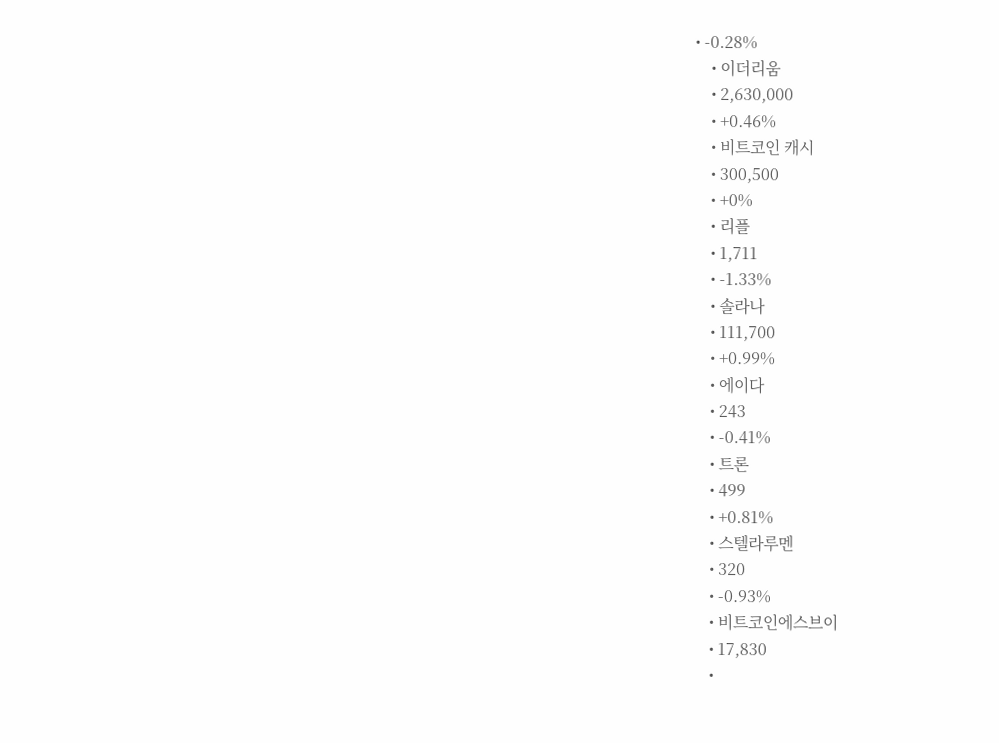• -0.28%
    • 이더리움
    • 2,630,000
    • +0.46%
    • 비트코인 캐시
    • 300,500
    • +0%
    • 리플
    • 1,711
    • -1.33%
    • 솔라나
    • 111,700
    • +0.99%
    • 에이다
    • 243
    • -0.41%
    • 트론
    • 499
    • +0.81%
    • 스텔라루멘
    • 320
    • -0.93%
    • 비트코인에스브이
    • 17,830
    •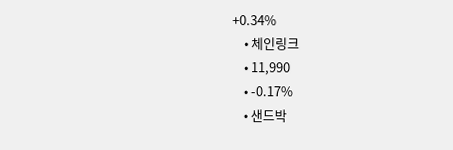+0.34%
    • 체인링크
    • 11,990
    • -0.17%
    • 샌드박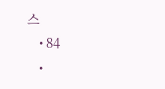스
    • 84
    •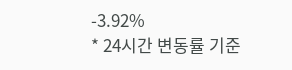-3.92%
* 24시간 변동률 기준